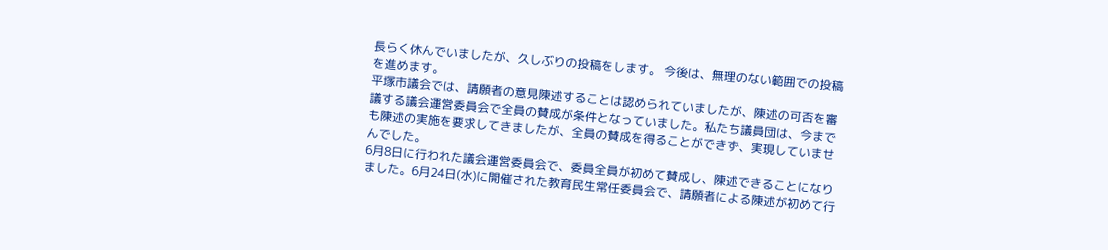長らく休んでいましたが、久しぶりの投稿をします。 今後は、無理のない範囲での投稿を進めます。
平塚市議会では、請願者の意見陳述することは認められていましたが、陳述の可否を審議する議会運営委員会で全員の賛成が条件となっていました。私たち議員団は、今までも陳述の実施を要求してきましたが、全員の賛成を得ることができず、実現していませんでした。
6月8日に行われた議会運営委員会で、委員全員が初めて賛成し、陳述できることになりました。6月24日(水)に開催された教育民生常任委員会で、請願者による陳述が初めて行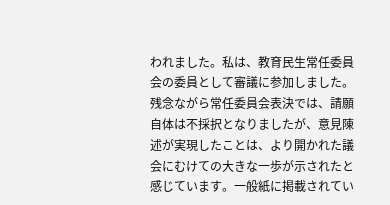われました。私は、教育民生常任委員会の委員として審議に参加しました。
残念ながら常任委員会表決では、請願自体は不採択となりましたが、意見陳述が実現したことは、より開かれた議会にむけての大きな一歩が示されたと感じています。一般紙に掲載されてい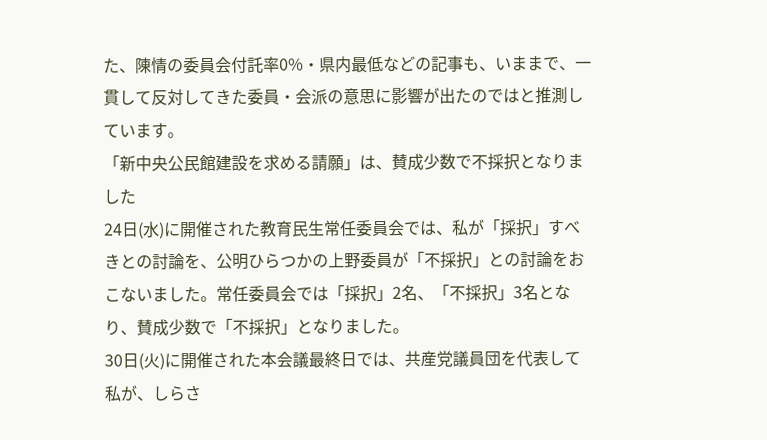た、陳情の委員会付託率0%・県内最低などの記事も、いままで、一貫して反対してきた委員・会派の意思に影響が出たのではと推測しています。
「新中央公民館建設を求める請願」は、賛成少数で不採択となりました
24日(水)に開催された教育民生常任委員会では、私が「採択」すべきとの討論を、公明ひらつかの上野委員が「不採択」との討論をおこないました。常任委員会では「採択」2名、「不採択」3名となり、賛成少数で「不採択」となりました。
30日(火)に開催された本会議最終日では、共産党議員団を代表して 私が、しらさ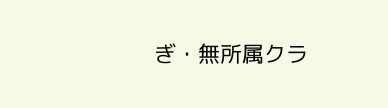ぎ・無所属クラ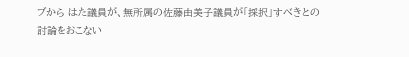ブから はた議員が、無所属の佐藤由美子議員が「採択」すべきとの討論をおこない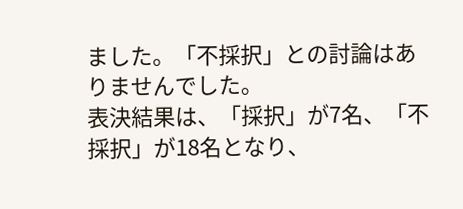ました。「不採択」との討論はありませんでした。
表決結果は、「採択」が7名、「不採択」が18名となり、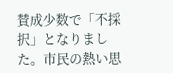賛成少数で「不採択」となりました。市民の熱い思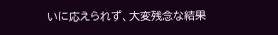いに応えられず、大変残念な結果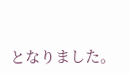となりました。